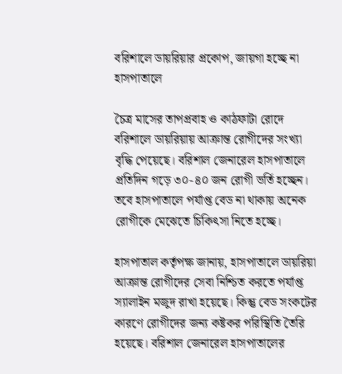বরিশালে ডায়রিয়ার প্রকোপ, জায়গা হচ্ছে না হাসপাতালে

চৈত্র মাসের তাপপ্রবাহ ও কাঠফাটা রোদে বরিশালে ডায়রিয়ায় আক্রান্ত রোগীদের সংখ্যা বৃদ্ধি পেয়েছে। বরিশাল জেনারেল হাসপাতালে প্রতিদিন গড়ে ৩০-৪০ জন রোগী ভর্তি হচ্ছেন। তবে হাসপাতালে পর্যাপ্ত বেড না থাকায় অনেক রোগীকে মেঝেতে চিকিৎসা নিতে হচ্ছে।

হাসপাতাল কর্তৃপক্ষ জানায়, হাসপাতালে ডায়রিয়া আক্রান্ত রোগীদের সেবা নিশ্চিত করতে পর্যাপ্ত স্যালাইন মজুদ রাখা হয়েছে। কিন্তু বেড সংকটের কারণে রোগীদের জন্য কষ্টকর পরিস্থিতি তৈরি হয়েছে। বরিশাল জেনারেল হাসপাতালের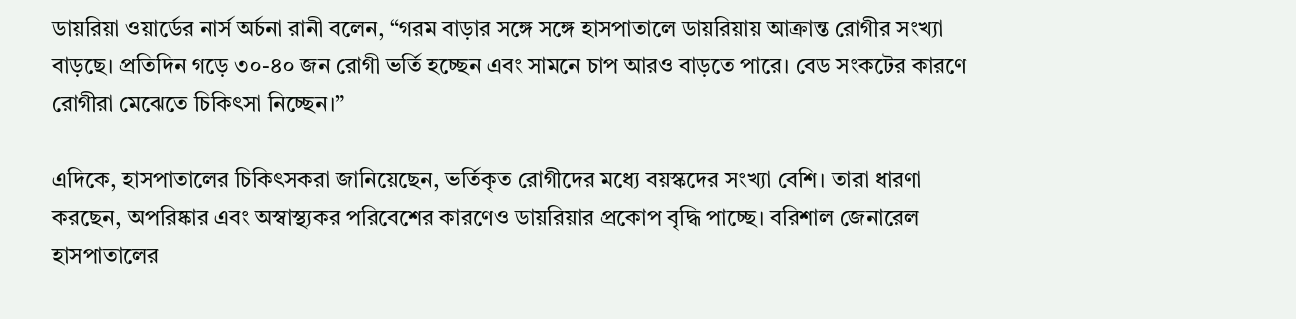ডায়রিয়া ওয়ার্ডের নার্স অর্চনা রানী বলেন, “গরম বাড়ার সঙ্গে সঙ্গে হাসপাতালে ডায়রিয়ায় আক্রান্ত রোগীর সংখ্যা বাড়ছে। প্রতিদিন গড়ে ৩০-৪০ জন রোগী ভর্তি হচ্ছেন এবং সামনে চাপ আরও বাড়তে পারে। বেড সংকটের কারণে রোগীরা মেঝেতে চিকিৎসা নিচ্ছেন।”

এদিকে, হাসপাতালের চিকিৎসকরা জানিয়েছেন, ভর্তিকৃত রোগীদের মধ্যে বয়স্কদের সংখ্যা বেশি। তারা ধারণা করছেন, অপরিষ্কার এবং অস্বাস্থ্যকর পরিবেশের কারণেও ডায়রিয়ার প্রকোপ বৃদ্ধি পাচ্ছে। বরিশাল জেনারেল হাসপাতালের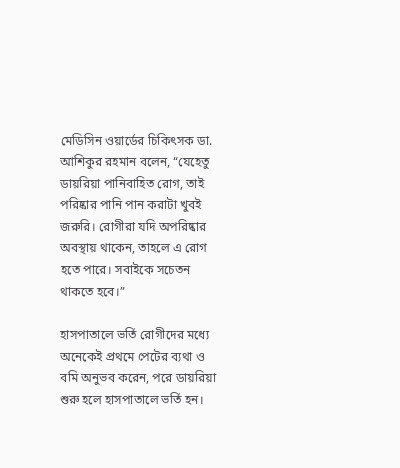মেডিসিন ওয়ার্ডের চিকিৎসক ডা. আশিকুর রহমান বলেন, “যেহেতু ডায়রিয়া পানিবাহিত রোগ, তাই পরিষ্কার পানি পান করাটা খুবই জরুরি। রোগীরা যদি অপরিষ্কার অবস্থায় থাকেন, তাহলে এ রোগ হতে পারে। সবাইকে সচেতন থাকতে হবে।”

হাসপাতালে ভর্তি রোগীদের মধ্যে অনেকেই প্রথমে পেটের ব্যথা ও বমি অনুভব করেন, পরে ডায়রিয়া শুরু হলে হাসপাতালে ভর্তি হন।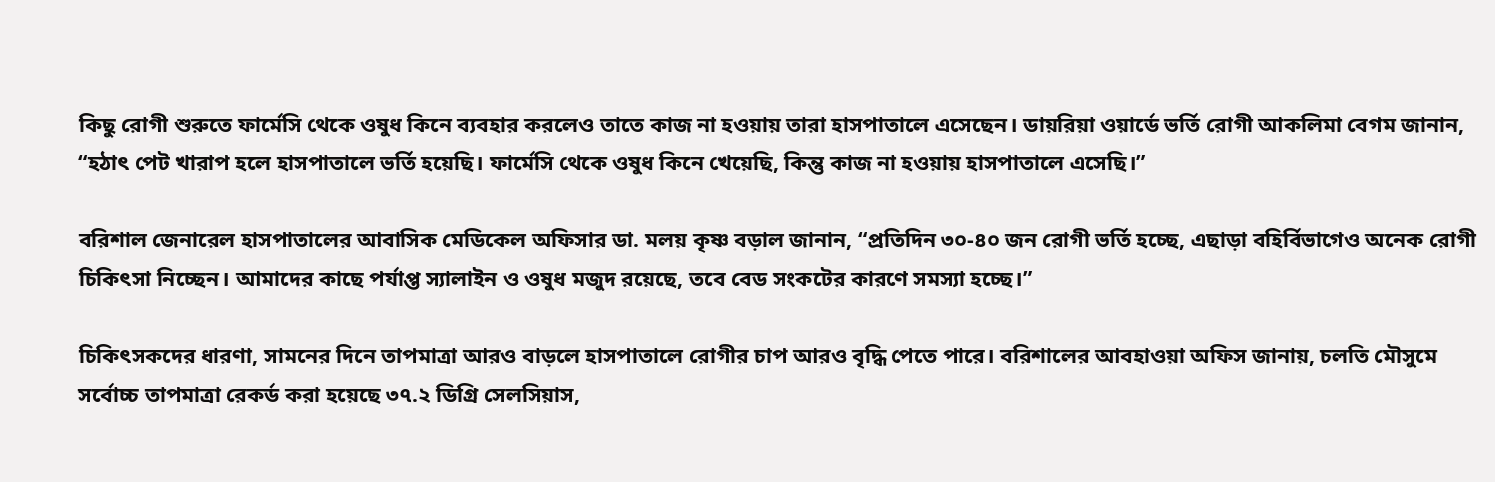কিছু রোগী শুরুতে ফার্মেসি থেকে ওষুধ কিনে ব্যবহার করলেও তাতে কাজ না হওয়ায় তারা হাসপাতালে এসেছেন। ডায়রিয়া ওয়ার্ডে ভর্তি রোগী আকলিমা বেগম জানান, “হঠাৎ পেট খারাপ হলে হাসপাতালে ভর্তি হয়েছি। ফার্মেসি থেকে ওষুধ কিনে খেয়েছি, কিন্তু কাজ না হওয়ায় হাসপাতালে এসেছি।”

বরিশাল জেনারেল হাসপাতালের আবাসিক মেডিকেল অফিসার ডা. মলয় কৃষ্ণ বড়াল জানান, “প্রতিদিন ৩০-৪০ জন রোগী ভর্তি হচ্ছে, এছাড়া বহির্বিভাগেও অনেক রোগী চিকিৎসা নিচ্ছেন। আমাদের কাছে পর্যাপ্ত স্যালাইন ও ওষুধ মজুদ রয়েছে, তবে বেড সংকটের কারণে সমস্যা হচ্ছে।”

চিকিৎসকদের ধারণা, সামনের দিনে তাপমাত্রা আরও বাড়লে হাসপাতালে রোগীর চাপ আরও বৃদ্ধি পেতে পারে। বরিশালের আবহাওয়া অফিস জানায়, চলতি মৌসুমে সর্বোচ্চ তাপমাত্রা রেকর্ড করা হয়েছে ৩৭.২ ডিগ্রি সেলসিয়াস,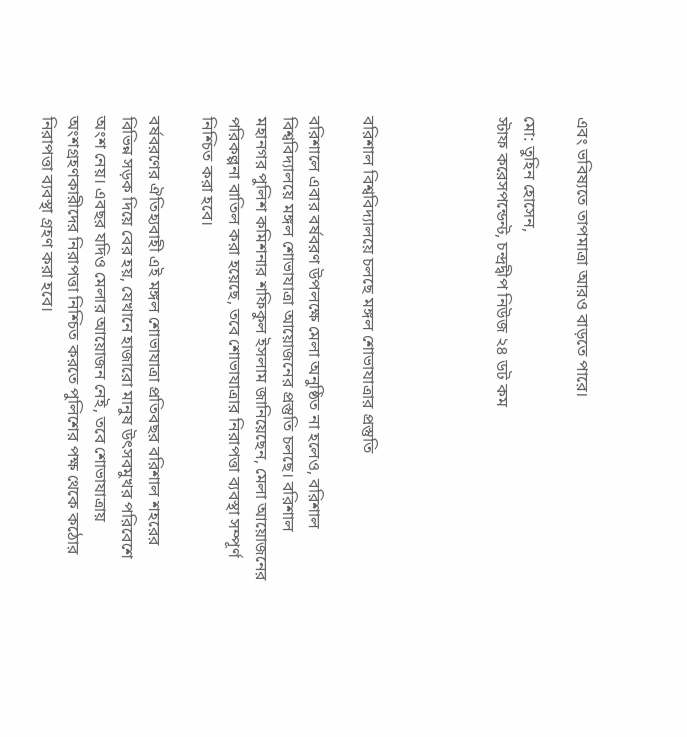এবং ভবিষ্যতে তাপমাত্রা আরও বাড়তে পারে।

মো: তুহিন হোসেন,
স্টাফ করেসপন্ডেন্ট, চন্দ্রদ্বীপ নিউজ ২৪ ডট কম




বরিশাল বিশ্ববিদ্যালয়ে চলছে মঙ্গল শোভাযাত্রার প্রস্তুতি

বরিশালে এবার বর্ষবরণ উপলক্ষে মেলা অনুষ্ঠিত না হলেও, বরিশাল বিশ্ববিদ্যালয়ে মঙ্গল শোভাযাত্রা আয়োজনের প্রস্তুতি চলছে। বরিশাল মহানগর পুলিশ কমিশনার শফিকুল ইসলাম জানিয়েছেন, মেলা আয়োজনের পরিকল্পনা বাতিল করা হয়েছে, তবে শোভাযাত্রার নিরাপত্তা ব্যবস্থা সম্পূর্ণ নিশ্চিত করা হবে।

বর্ষবরণের ঐতিহ্যবাহী এই মঙ্গল শোভাযাত্রা প্রতিবছর বরিশাল শহরের বিভিন্ন সড়ক দিয়ে বের হয়, যেখানে হাজারো মানুষ উৎসবমুখর পরিবেশে অংশ নেয়। এবছর যদিও মেলার আয়োজন নেই, তবে শোভাযাত্রায় অংশগ্রহণকারীদের নিরাপত্তা নিশ্চিত করতে পুলিশের পক্ষ থেকে কঠোর নিরাপত্তা ব্যবস্থা গ্রহণ করা হবে।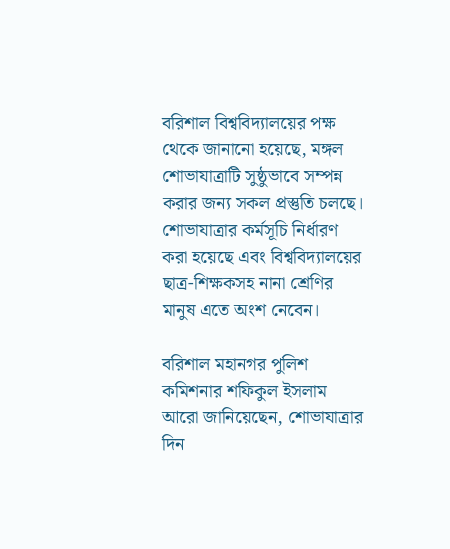বরিশাল বিশ্ববিদ্যালয়ের পক্ষ থেকে জানানো হয়েছে, মঙ্গল শোভাযাত্রাটি সুষ্ঠুভাবে সম্পন্ন করার জন্য সকল প্রস্তুতি চলছে। শোভাযাত্রার কর্মসূচি নির্ধারণ করা হয়েছে এবং বিশ্ববিদ্যালয়ের ছাত্র-শিক্ষকসহ নানা শ্রেণির মানুষ এতে অংশ নেবেন।

বরিশাল মহানগর পুলিশ কমিশনার শফিকুল ইসলাম আরো জানিয়েছেন, শোভাযাত্রার দিন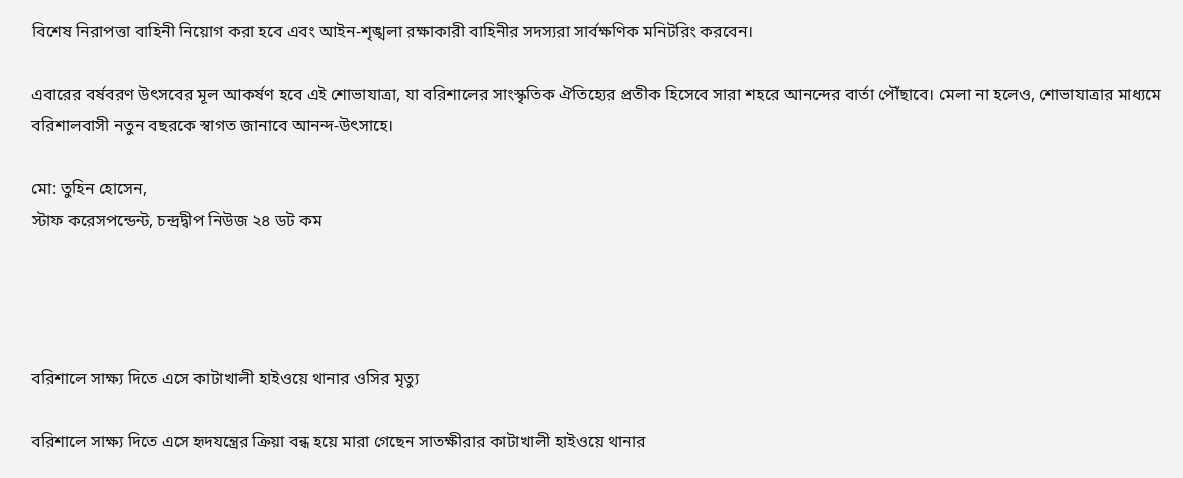বিশেষ নিরাপত্তা বাহিনী নিয়োগ করা হবে এবং আইন-শৃঙ্খলা রক্ষাকারী বাহিনীর সদস্যরা সার্বক্ষণিক মনিটরিং করবেন।

এবারের বর্ষবরণ উৎসবের মূল আকর্ষণ হবে এই শোভাযাত্রা, যা বরিশালের সাংস্কৃতিক ঐতিহ্যের প্রতীক হিসেবে সারা শহরে আনন্দের বার্তা পৌঁছাবে। মেলা না হলেও, শোভাযাত্রার মাধ্যমে বরিশালবাসী নতুন বছরকে স্বাগত জানাবে আনন্দ-উৎসাহে।

মো: তুহিন হোসেন,
স্টাফ করেসপন্ডেন্ট, চন্দ্রদ্বীপ নিউজ ২৪ ডট কম




বরিশালে সাক্ষ্য দিতে এসে কাটাখালী হাইওয়ে থানার ওসির মৃত্যু

বরিশালে সাক্ষ্য দিতে এসে হৃদযন্ত্রের ক্রিয়া বন্ধ হয়ে মারা গেছেন সাতক্ষীরার কাটাখালী হাইওয়ে থানার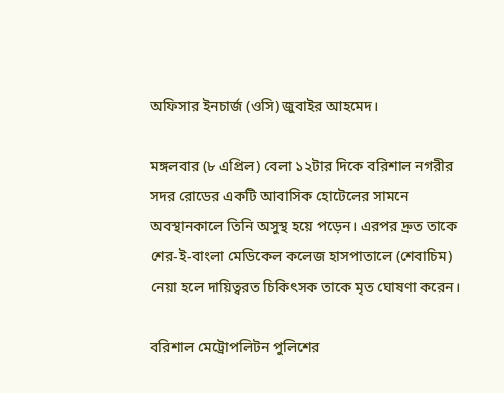অফিসার ইনচার্জ (ওসি) জুবাইর আহমেদ।

মঙ্গলবার (৮ এপ্রিল) বেলা ১২টার দিকে বরিশাল নগরীর সদর রোডের একটি আবাসিক হোটেলের সামনে অবস্থানকালে তিনি অসুস্থ হয়ে পড়েন। এরপর দ্রুত তাকে শের-ই-বাংলা মেডিকেল কলেজ হাসপাতালে (শেবাচিম) নেয়া হলে দায়িত্বরত চিকিৎসক তাকে মৃত ঘোষণা করেন।

বরিশাল মেট্রোপলিটন পুলিশের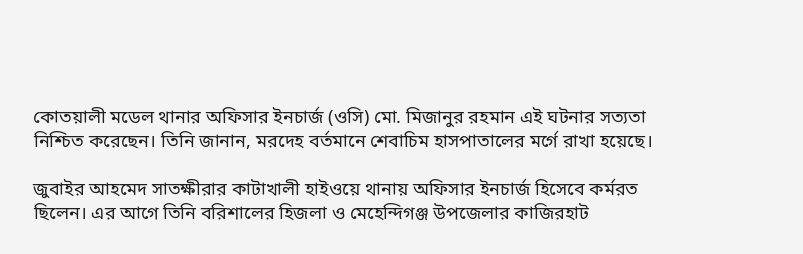কোতয়ালী মডেল থানার অফিসার ইনচার্জ (ওসি) মো. মিজানুর রহমান এই ঘটনার সত্যতা নিশ্চিত করেছেন। তিনি জানান, মরদেহ বর্তমানে শেবাচিম হাসপাতালের মর্গে রাখা হয়েছে।

জুবাইর আহমেদ সাতক্ষীরার কাটাখালী হাইওয়ে থানায় অফিসার ইনচার্জ হিসেবে কর্মরত ছিলেন। এর আগে তিনি বরিশালের হিজলা ও মেহেন্দিগঞ্জ উপজেলার কাজিরহাট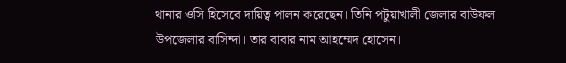থানার ওসি হিসেবে দায়িত্ব পালন করেছেন। তিনি পটুয়াখালী জেলার বাউফল উপজেলার বাসিন্দা। তার বাবার নাম আহম্মেদ হোসেন।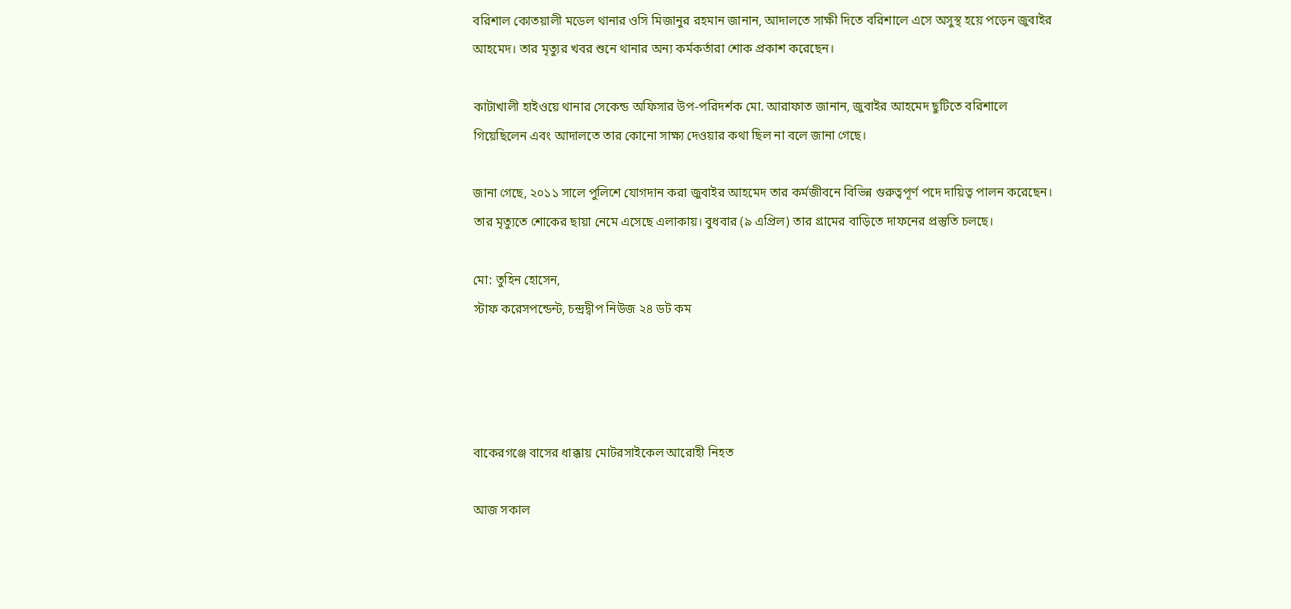বরিশাল কোতয়ালী মডেল থানার ওসি মিজানুর রহমান জানান, আদালতে সাক্ষী দিতে বরিশালে এসে অসুস্থ হয়ে পড়েন জুবাইর আহমেদ। তার মৃত্যুর খবর শুনে থানার অন্য কর্মকর্তারা শোক প্রকাশ করেছেন।

কাটাখালী হাইওয়ে থানার সেকেন্ড অফিসার উপ-পরিদর্শক মো. আরাফাত জানান, জুবাইর আহমেদ ছুটিতে বরিশালে গিয়েছিলেন এবং আদালতে তার কোনো সাক্ষ্য দেওয়ার কথা ছিল না বলে জানা গেছে।

জানা গেছে, ২০১১ সালে পুলিশে যোগদান করা জুবাইর আহমেদ তার কর্মজীবনে বিভিন্ন গুরুত্বপূর্ণ পদে দায়িত্ব পালন করেছেন। তার মৃত্যুতে শোকের ছায়া নেমে এসেছে এলাকায়। বুধবার (৯ এপ্রিল) তার গ্রামের বাড়িতে দাফনের প্রস্তুতি চলছে।

মো: তুহিন হোসেন,
স্টাফ করেসপন্ডেন্ট, চন্দ্রদ্বীপ নিউজ ২৪ ডট কম




বাকেরগঞ্জে বাসের ধাক্কায় মোটরসাইকেল আরোহী নিহত

আজ সকাল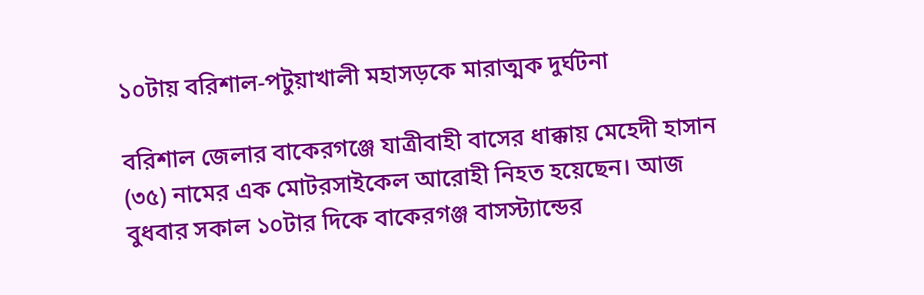১০টায় বরিশাল-পটুয়াখালী মহাসড়কে মারাত্মক দুর্ঘটনা

বরিশাল জেলার বাকেরগঞ্জে যাত্রীবাহী বাসের ধাক্কায় মেহেদী হাসান (৩৫) নামের এক মোটরসাইকেল আরোহী নিহত হয়েছেন। আজ বুধবার সকাল ১০টার দিকে বাকেরগঞ্জ বাসস্ট্যান্ডের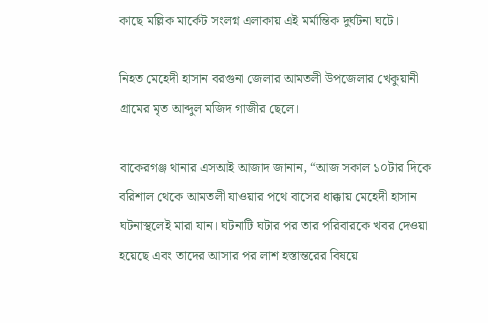কাছে মল্লিক মার্কেট সংলগ্ন এলাকায় এই মর্মান্তিক দুর্ঘটনা ঘটে।

নিহত মেহেদী হাসান বরগুনা জেলার আমতলী উপজেলার খেকুয়ানী গ্রামের মৃত আব্দুল মজিদ গাজীর ছেলে।

বাকেরগঞ্জ থানার এসআই আজাদ জানান, “আজ সকাল ১০টার দিকে বরিশাল থেকে আমতলী যাওয়ার পথে বাসের ধাক্কায় মেহেদী হাসান ঘটনাস্থলেই মারা যান। ঘটনাটি ঘটার পর তার পরিবারকে খবর দেওয়া হয়েছে এবং তাদের আসার পর লাশ হস্তান্তরের বিষয়ে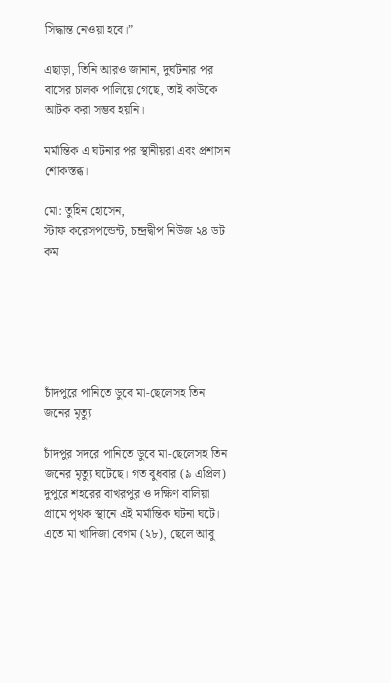সিদ্ধান্ত নেওয়া হবে।”

এছাড়া, তিনি আরও জানান, দুর্ঘটনার পর বাসের চালক পালিয়ে গেছে, তাই কাউকে আটক করা সম্ভব হয়নি।

মর্মান্তিক এ ঘটনার পর স্থানীয়রা এবং প্রশাসন শোকস্তব্ধ।

মো: তুহিন হোসেন,
স্টাফ করেসপন্ডেন্ট, চন্দ্রদ্বীপ নিউজ ২৪ ডট কম






চাঁদপুরে পানিতে ডুবে মা-ছেলেসহ তিন জনের মৃত্যু

চাঁদপুর সদরে পানিতে ডুবে মা-ছেলেসহ তিন জনের মৃত্যু ঘটেছে। গত বুধবার (৯ এপ্রিল) দুপুরে শহরের বাখরপুর ও দক্ষিণ বালিয়া গ্রামে পৃথক স্থানে এই মর্মান্তিক ঘটনা ঘটে। এতে মা খাদিজা বেগম (২৮), ছেলে আবু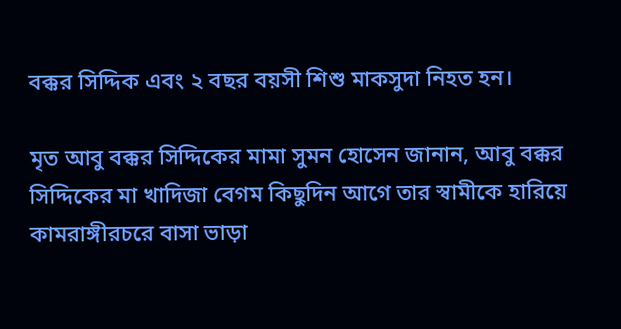বক্কর সিদ্দিক এবং ২ বছর বয়সী শিশু মাকসুদা নিহত হন।

মৃত আবু বক্কর সিদ্দিকের মামা সুমন হোসেন জানান, আবু বক্কর সিদ্দিকের মা খাদিজা বেগম কিছুদিন আগে তার স্বামীকে হারিয়ে কামরাঙ্গীরচরে বাসা ভাড়া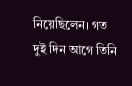নিয়েছিলেন। গত দুই দিন আগে তিনি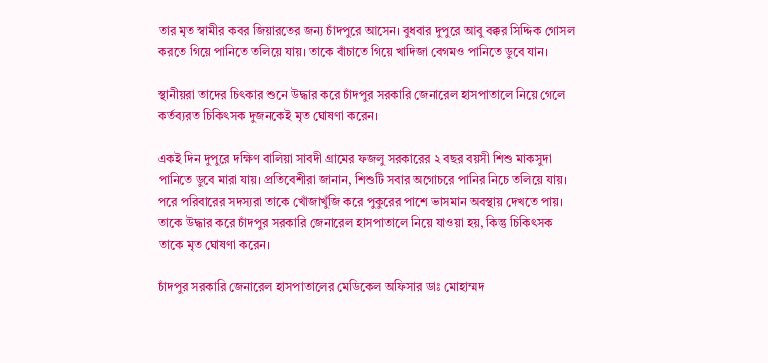তার মৃত স্বামীর কবর জিয়ারতের জন্য চাঁদপুরে আসেন। বুধবার দুপুরে আবু বক্কর সিদ্দিক গোসল করতে গিয়ে পানিতে তলিয়ে যায়। তাকে বাঁচাতে গিয়ে খাদিজা বেগমও পানিতে ডুবে যান।

স্থানীয়রা তাদের চিৎকার শুনে উদ্ধার করে চাঁদপুর সরকারি জেনারেল হাসপাতালে নিয়ে গেলে কর্তব্যরত চিকিৎসক দুজনকেই মৃত ঘোষণা করেন।

একই দিন দুপুরে দক্ষিণ বালিয়া সাবদী গ্রামের ফজলু সরকারের ২ বছর বয়সী শিশু মাকসুদা পানিতে ডুবে মারা যায়। প্রতিবেশীরা জানান, শিশুটি সবার অগোচরে পানির নিচে তলিয়ে যায়। পরে পরিবারের সদস্যরা তাকে খোঁজাখুঁজি করে পুকুরের পাশে ভাসমান অবস্থায় দেখতে পায়। তাকে উদ্ধার করে চাঁদপুর সরকারি জেনারেল হাসপাতালে নিয়ে যাওয়া হয়, কিন্তু চিকিৎসক তাকে মৃত ঘোষণা করেন।

চাঁদপুর সরকারি জেনারেল হাসপাতালের মেডিকেল অফিসার ডাঃ মোহাম্মদ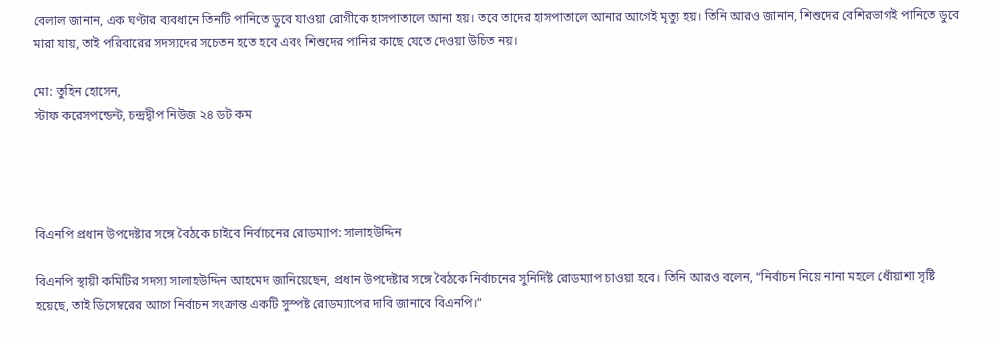বেলাল জানান, এক ঘণ্টার ব্যবধানে তিনটি পানিতে ডুবে যাওয়া রোগীকে হাসপাতালে আনা হয়। তবে তাদের হাসপাতালে আনার আগেই মৃত্যু হয়। তিনি আরও জানান, শিশুদের বেশিরভাগই পানিতে ডুবে মারা যায়, তাই পরিবারের সদস্যদের সচেতন হতে হবে এবং শিশুদের পানির কাছে যেতে দেওয়া উচিত নয়।

মো: তুহিন হোসেন,
স্টাফ করেসপন্ডেন্ট, চন্দ্রদ্বীপ নিউজ ২৪ ডট কম




বিএনপি প্রধান উপদেষ্টার সঙ্গে বৈঠকে চাইবে নির্বাচনের রোডম্যাপ: সালাহউদ্দিন

বিএনপি স্থায়ী কমিটির সদস্য সালাহউদ্দিন আহমেদ জানিয়েছেন, প্রধান উপদেষ্টার সঙ্গে বৈঠকে নির্বাচনের সুনির্দিষ্ট রোডম্যাপ চাওয়া হবে। তিনি আরও বলেন, “নির্বাচন নিয়ে নানা মহলে ধোঁয়াশা সৃষ্টি হয়েছে, তাই ডিসেম্বরের আগে নির্বাচন সংক্রান্ত একটি সুস্পষ্ট রোডম্যাপের দাবি জানাবে বিএনপি।”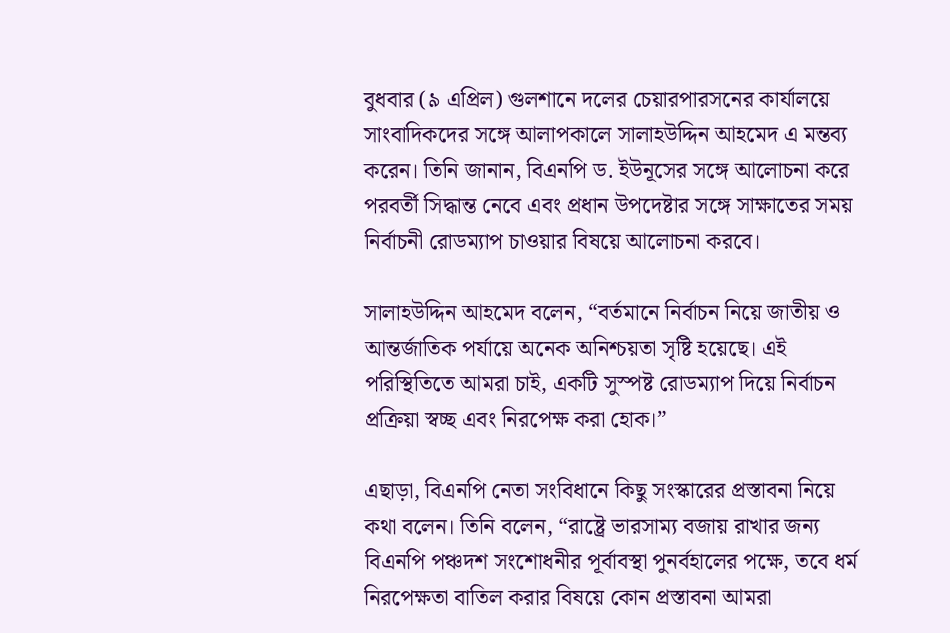বুধবার (৯ এপ্রিল) গুলশানে দলের চেয়ারপারসনের কার্যালয়ে সাংবাদিকদের সঙ্গে আলাপকালে সালাহউদ্দিন আহমেদ এ মন্তব্য করেন। তিনি জানান, বিএনপি ড. ইউনূসের সঙ্গে আলোচনা করে পরবর্তী সিদ্ধান্ত নেবে এবং প্রধান উপদেষ্টার সঙ্গে সাক্ষাতের সময় নির্বাচনী রোডম্যাপ চাওয়ার বিষয়ে আলোচনা করবে।

সালাহউদ্দিন আহমেদ বলেন, “বর্তমানে নির্বাচন নিয়ে জাতীয় ও আন্তর্জাতিক পর্যায়ে অনেক অনিশ্চয়তা সৃষ্টি হয়েছে। এই পরিস্থিতিতে আমরা চাই, একটি সুস্পষ্ট রোডম্যাপ দিয়ে নির্বাচন প্রক্রিয়া স্বচ্ছ এবং নিরপেক্ষ করা হোক।”

এছাড়া, বিএনপি নেতা সংবিধানে কিছু সংস্কারের প্রস্তাবনা নিয়ে কথা বলেন। তিনি বলেন, “রাষ্ট্রে ভারসাম্য বজায় রাখার জন্য বিএনপি পঞ্চদশ সংশোধনীর পূর্বাবস্থা পুনর্বহালের পক্ষে, তবে ধর্ম নিরপেক্ষতা বাতিল করার বিষয়ে কোন প্রস্তাবনা আমরা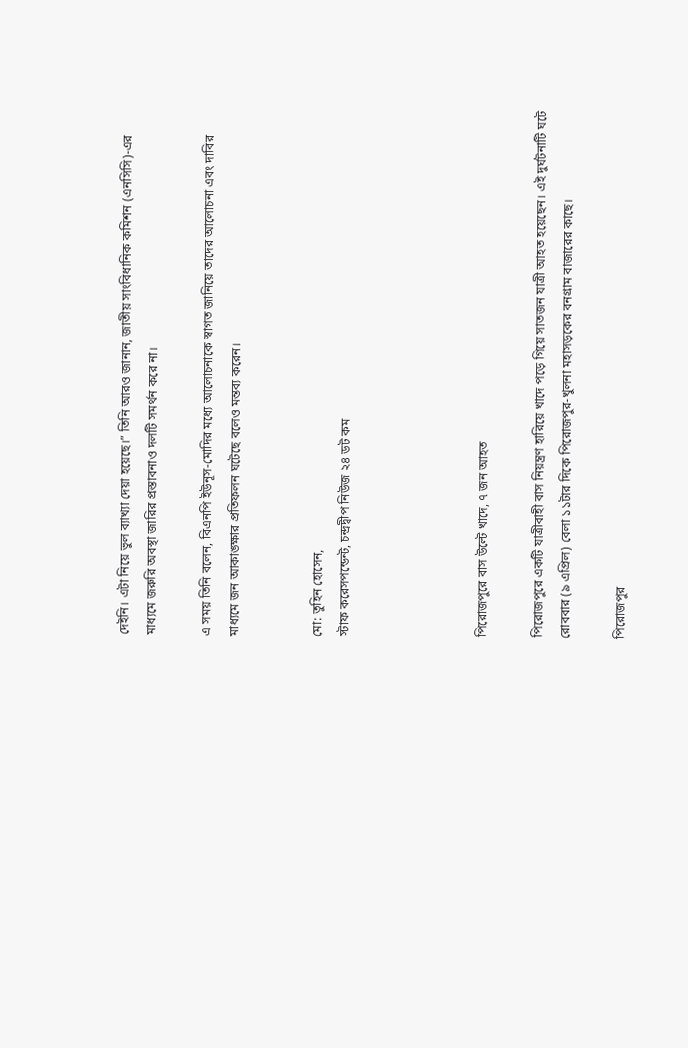দেইনি। এটা নিয়ে ভুল ব্যাখ্যা দেয়া হয়েছে।” তিনি আরও জানান, জাতীয় সাংবিধানিক কমিশন (এনসিসি)-এর মাধ্যমে জরুরি অবস্থা জারির প্রস্তাবনাও দলটি সমর্থন করে না।

এ সময় তিনি বলেন, বিএনপি ইউনূস-মোদির মধ্যে আলোচনাকে স্বাগত জানিয়ে তাদের আলোচনা এবং দাবির মাধ্যমে জন আকাঙ্ক্ষার প্রতিফলন ঘটেছে বলেও মন্তব্য করেন।


মো: তুহিন হোসেন,
স্টাফ করেসপন্ডেন্ট, চন্দ্রদ্বীপ নিউজ ২৪ ডট কম




পিরোজপুরে বাস উল্টে খাদে, ৭ জন আহত

পিরোজপুরে একটি যাত্রীবাহী বাস নিয়ন্ত্রণ হারিয়ে খাদে পড়ে গিয়ে সাতজন যাত্রী আহত হয়েছেন। এই দুর্ঘটনাটি ঘটে রোববার (৯ এপ্রিল) বেলা ১১টার দিকে পিরোজপুর-খুলনা মহাসড়কের বনগ্রাম বাজারের কাছে।

পিরোজপুর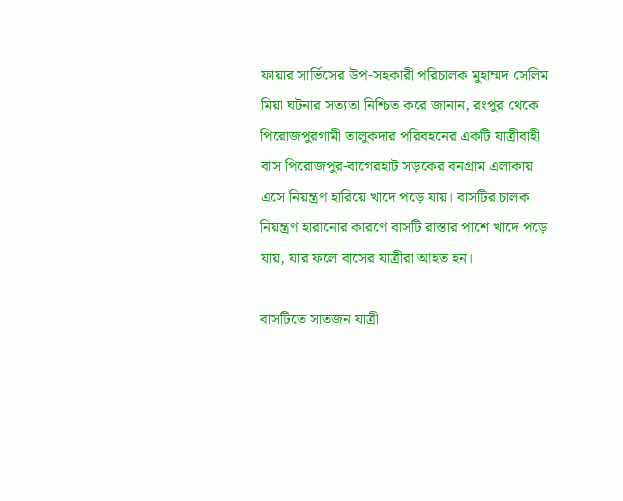ফায়ার সার্ভিসের উপ-সহকারী পরিচালক মুহাম্মদ সেলিম মিয়া ঘটনার সত্যতা নিশ্চিত করে জানান, রংপুর থেকে পিরোজপুরগামী তালুকদার পরিবহনের একটি যাত্রীবাহী বাস পিরোজপুর-বাগেরহাট সড়কের বনগ্রাম এলাকায় এসে নিয়ন্ত্রণ হারিয়ে খাদে পড়ে যায়। বাসটির চালক নিয়ন্ত্রণ হারানোর কারণে বাসটি রাস্তার পাশে খাদে পড়ে যায়, যার ফলে বাসের যাত্রীরা আহত হন।

বাসটিতে সাতজন যাত্রী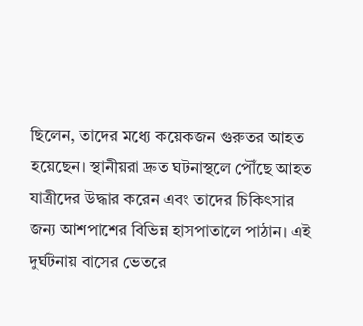ছিলেন, তাদের মধ্যে কয়েকজন গুরুতর আহত হয়েছেন। স্থানীয়রা দ্রুত ঘটনাস্থলে পৌঁছে আহত যাত্রীদের উদ্ধার করেন এবং তাদের চিকিৎসার জন্য আশপাশের বিভিন্ন হাসপাতালে পাঠান। এই দুর্ঘটনায় বাসের ভেতরে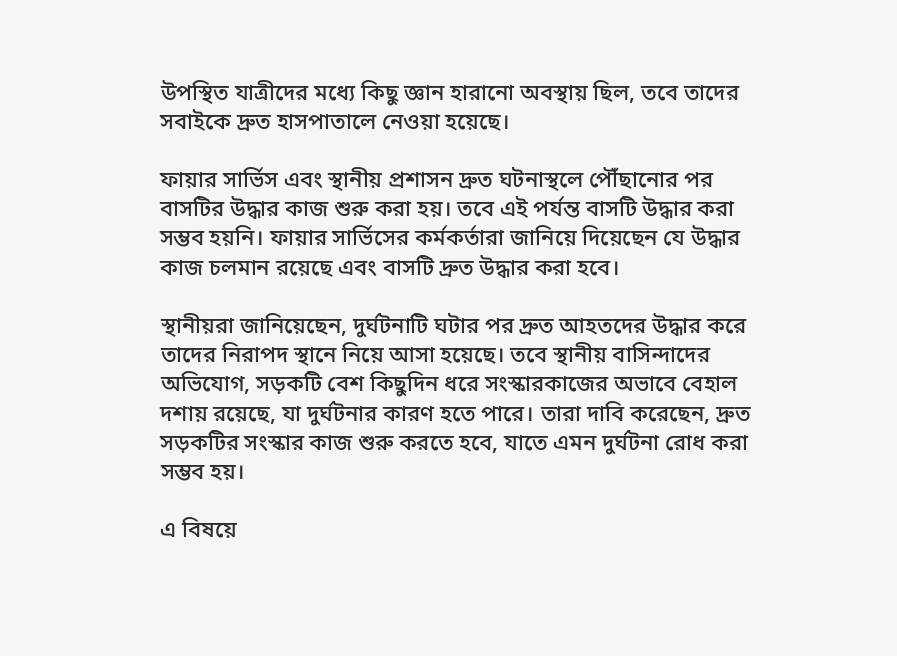উপস্থিত যাত্রীদের মধ্যে কিছু জ্ঞান হারানো অবস্থায় ছিল, তবে তাদের সবাইকে দ্রুত হাসপাতালে নেওয়া হয়েছে।

ফায়ার সার্ভিস এবং স্থানীয় প্রশাসন দ্রুত ঘটনাস্থলে পৌঁছানোর পর বাসটির উদ্ধার কাজ শুরু করা হয়। তবে এই পর্যন্ত বাসটি উদ্ধার করা সম্ভব হয়নি। ফায়ার সার্ভিসের কর্মকর্তারা জানিয়ে দিয়েছেন যে উদ্ধার কাজ চলমান রয়েছে এবং বাসটি দ্রুত উদ্ধার করা হবে।

স্থানীয়রা জানিয়েছেন, দুর্ঘটনাটি ঘটার পর দ্রুত আহতদের উদ্ধার করে তাদের নিরাপদ স্থানে নিয়ে আসা হয়েছে। তবে স্থানীয় বাসিন্দাদের অভিযোগ, সড়কটি বেশ কিছুদিন ধরে সংস্কারকাজের অভাবে বেহাল দশায় রয়েছে, যা দুর্ঘটনার কারণ হতে পারে। তারা দাবি করেছেন, দ্রুত সড়কটির সংস্কার কাজ শুরু করতে হবে, যাতে এমন দুর্ঘটনা রোধ করা সম্ভব হয়।

এ বিষয়ে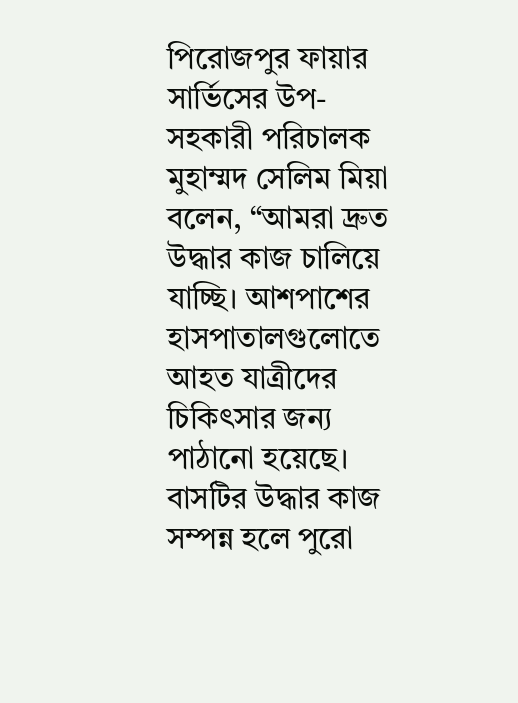পিরোজপুর ফায়ার সার্ভিসের উপ-সহকারী পরিচালক মুহাম্মদ সেলিম মিয়া বলেন, “আমরা দ্রুত উদ্ধার কাজ চালিয়ে যাচ্ছি। আশপাশের হাসপাতালগুলোতে আহত যাত্রীদের চিকিৎসার জন্য পাঠানো হয়েছে। বাসটির উদ্ধার কাজ সম্পন্ন হলে পুরো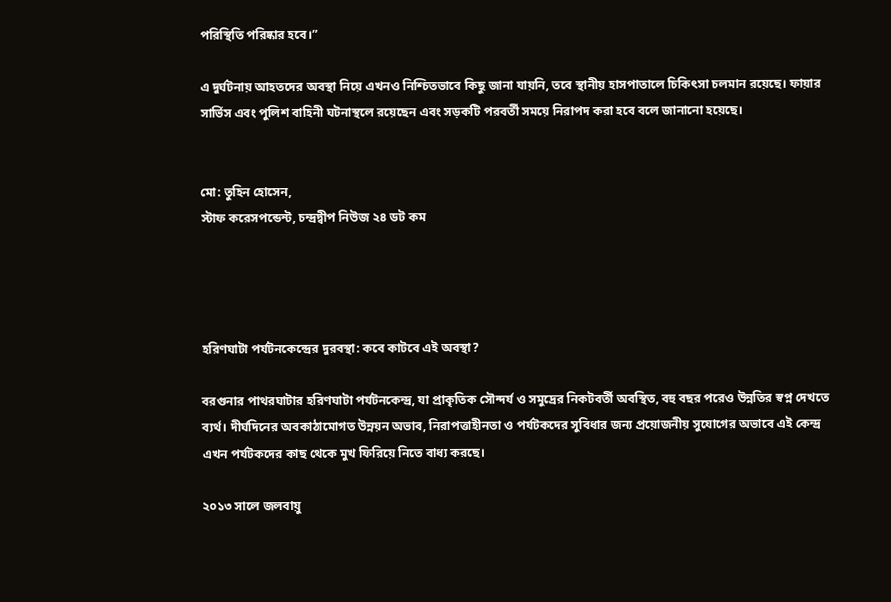পরিস্থিতি পরিষ্কার হবে।”

এ দুর্ঘটনায় আহতদের অবস্থা নিয়ে এখনও নিশ্চিতভাবে কিছু জানা যায়নি, তবে স্থানীয় হাসপাতালে চিকিৎসা চলমান রয়েছে। ফায়ার সার্ভিস এবং পুলিশ বাহিনী ঘটনাস্থলে রয়েছেন এবং সড়কটি পরবর্তী সময়ে নিরাপদ করা হবে বলে জানানো হয়েছে।


মো: তুহিন হোসেন,
স্টাফ করেসপন্ডেন্ট, চন্দ্রদ্বীপ নিউজ ২৪ ডট কম




হরিণঘাটা পর্যটনকেন্দ্রের দুরবস্থা: কবে কাটবে এই অবস্থা?

বরগুনার পাথরঘাটার হরিণঘাটা পর্যটনকেন্দ্র, যা প্রাকৃতিক সৌন্দর্য ও সমুদ্রের নিকটবর্তী অবস্থিত, বহু বছর পরেও উন্নতির স্বপ্ন দেখতে ব্যর্থ। দীর্ঘদিনের অবকাঠামোগত উন্নয়ন অভাব, নিরাপত্তাহীনতা ও পর্যটকদের সুবিধার জন্য প্রয়োজনীয় সুযোগের অভাবে এই কেন্দ্র এখন পর্যটকদের কাছ থেকে মুখ ফিরিয়ে নিতে বাধ্য করছে।

২০১৩ সালে জলবায়ু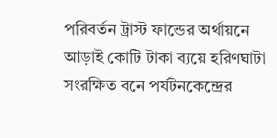পরিবর্তন ট্রাস্ট ফান্ডের অর্থায়নে আড়াই কোটি টাকা ব্যয়ে হরিণঘাটা সংরক্ষিত বনে পর্যটনকেন্দ্রের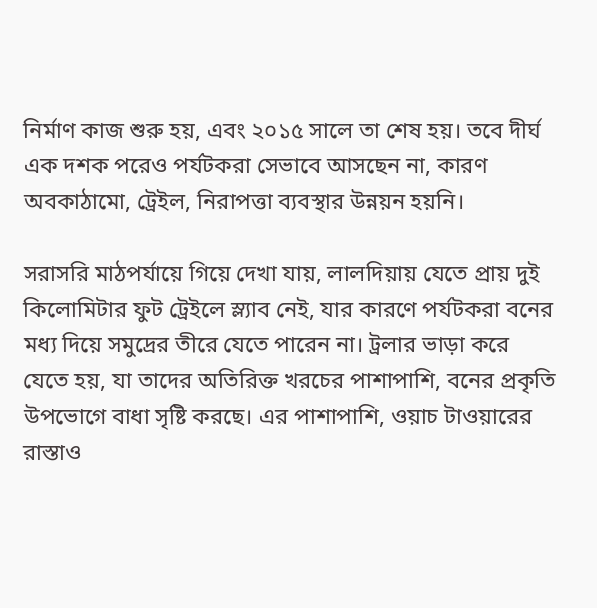নির্মাণ কাজ শুরু হয়, এবং ২০১৫ সালে তা শেষ হয়। তবে দীর্ঘ এক দশক পরেও পর্যটকরা সেভাবে আসছেন না, কারণ অবকাঠামো, ট্রেইল, নিরাপত্তা ব্যবস্থার উন্নয়ন হয়নি।

সরাসরি মাঠপর্যায়ে গিয়ে দেখা যায়, লালদিয়ায় যেতে প্রায় দুই কিলোমিটার ফুট ট্রেইলে স্ল্যাব নেই, যার কারণে পর্যটকরা বনের মধ্য দিয়ে সমুদ্রের তীরে যেতে পারেন না। ট্রলার ভাড়া করে যেতে হয়, যা তাদের অতিরিক্ত খরচের পাশাপাশি, বনের প্রকৃতি উপভোগে বাধা সৃষ্টি করছে। এর পাশাপাশি, ওয়াচ টাওয়ারের রাস্তাও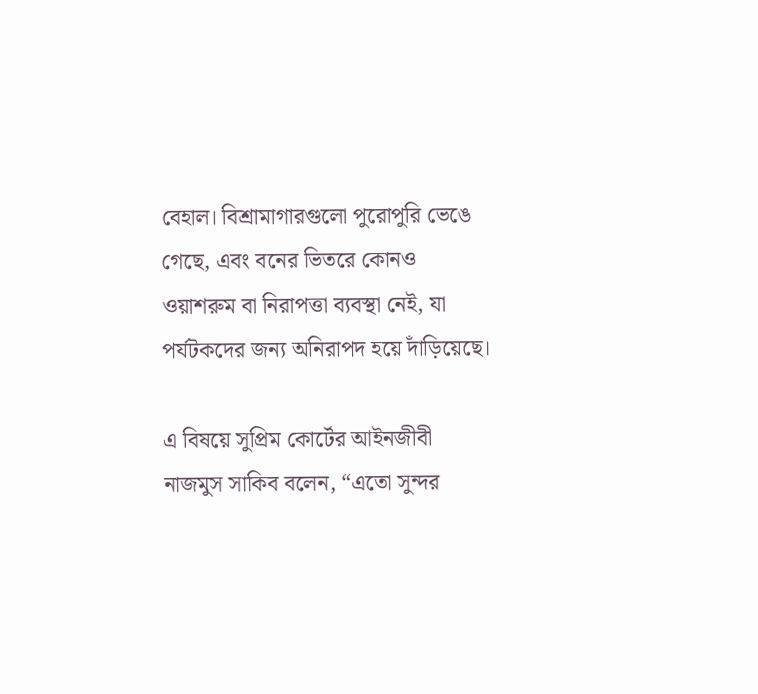বেহাল। বিশ্রামাগারগুলো পুরোপুরি ভেঙে গেছে, এবং বনের ভিতরে কোনও ওয়াশরুম বা নিরাপত্তা ব্যবস্থা নেই, যা পর্যটকদের জন্য অনিরাপদ হয়ে দাঁড়িয়েছে।

এ বিষয়ে সুপ্রিম কোর্টের আইনজীবী নাজমুস সাকিব বলেন, “এতো সুন্দর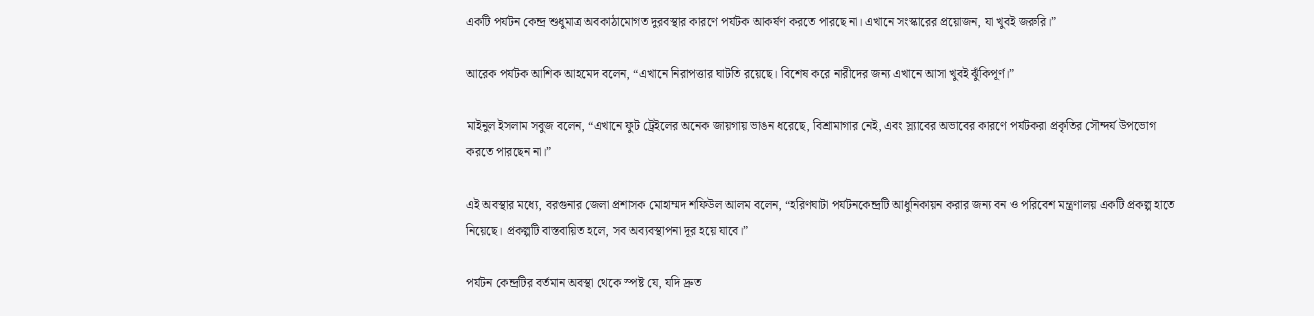একটি পর্যটন কেন্দ্র শুধুমাত্র অবকাঠামোগত দুরবস্থার কারণে পর্যটক আকর্ষণ করতে পারছে না। এখানে সংস্কারের প্রয়োজন, যা খুবই জরুরি।”

আরেক পর্যটক আশিক আহমেদ বলেন, “এখানে নিরাপত্তার ঘাটতি রয়েছে। বিশেষ করে নারীদের জন্য এখানে আসা খুবই ঝুঁকিপূর্ণ।”

মাইনুল ইসলাম সবুজ বলেন, “এখানে ফুট ট্রেইলের অনেক জায়গায় ভাঙন ধরেছে, বিশ্রামাগার নেই, এবং স্ল্যাবের অভাবের কারণে পর্যটকরা প্রকৃতির সৌন্দর্য উপভোগ করতে পারছেন না।”

এই অবস্থার মধ্যে, বরগুনার জেলা প্রশাসক মোহাম্মদ শফিউল আলম বলেন, “হরিণঘাটা পর্যটনকেন্দ্রটি আধুনিকায়ন করার জন্য বন ও পরিবেশ মন্ত্রণালয় একটি প্রকল্প হাতে নিয়েছে। প্রকল্পটি বাস্তবায়িত হলে, সব অব্যবস্থাপনা দূর হয়ে যাবে।”

পর্যটন কেন্দ্রটির বর্তমান অবস্থা থেকে স্পষ্ট যে, যদি দ্রুত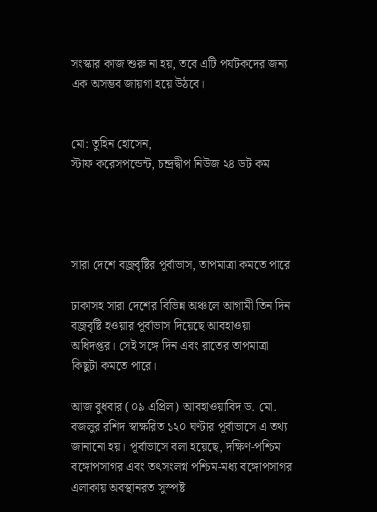সংস্কার কাজ শুরু না হয়, তবে এটি পর্যটকদের জন্য এক অসম্ভব জায়গা হয়ে উঠবে।


মো: তুহিন হোসেন,
স্টাফ করেসপন্ডেন্ট, চন্দ্রদ্বীপ নিউজ ২৪ ডট কম




সারা দেশে বজ্রবৃষ্টির পূর্বাভাস, তাপমাত্রা কমতে পারে

ঢাকাসহ সারা দেশের বিভিন্ন অঞ্চলে আগামী তিন দিন বজ্রবৃষ্টি হওয়ার পূর্বাভাস দিয়েছে আবহাওয়া অধিদপ্তর। সেই সঙ্গে দিন এবং রাতের তাপমাত্রা কিছুটা কমতে পারে।

আজ বুধবার (০৯ এপ্রিল) আবহাওয়াবিদ ড. মো. বজলুর রশিদ স্বাক্ষরিত ১২০ ঘণ্টার পূর্বাভাসে এ তথ্য জানানো হয়। পূর্বাভাসে বলা হয়েছে, দক্ষিণ-পশ্চিম বঙ্গোপসাগর এবং তৎসংলগ্ন পশ্চিম-মধ্য বঙ্গোপসাগর এলাকায় অবস্থানরত সুস্পষ্ট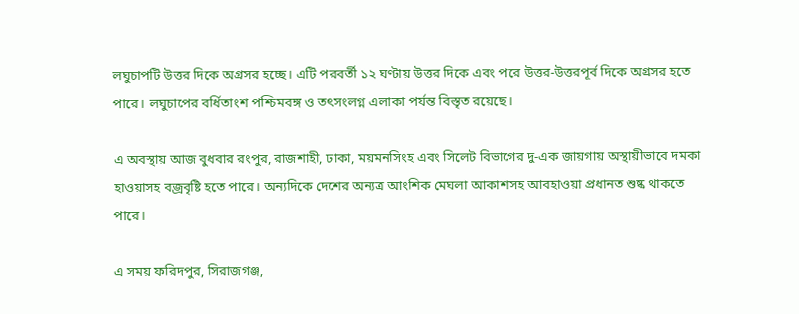লঘুচাপটি উত্তর দিকে অগ্রসর হচ্ছে। এটি পরবর্তী ১২ ঘণ্টায় উত্তর দিকে এবং পরে উত্তর-উত্তরপূর্ব দিকে অগ্রসর হতে পারে। লঘুচাপের বর্ধিতাংশ পশ্চিমবঙ্গ ও তৎসংলগ্ন এলাকা পর্যন্ত বিস্তৃত রয়েছে।

এ অবস্থায় আজ বুধবার রংপুর, রাজশাহী, ঢাকা, ময়মনসিংহ এবং সিলেট বিভাগের দু-এক জায়গায় অস্থায়ীভাবে দমকা হাওয়াসহ বজ্রবৃষ্টি হতে পারে। অন্যদিকে দেশের অন্যত্র আংশিক মেঘলা আকাশসহ আবহাওয়া প্রধানত শুষ্ক থাকতে পারে।

এ সময় ফরিদপুর, সিরাজগঞ্জ,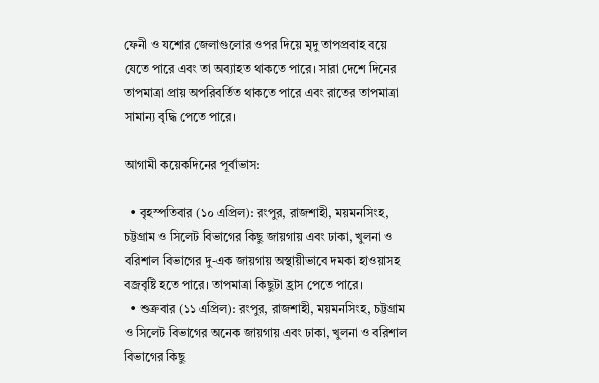ফেনী ও যশোর জেলাগুলোর ওপর দিয়ে মৃদু তাপপ্রবাহ বয়ে যেতে পারে এবং তা অব্যাহত থাকতে পারে। সারা দেশে দিনের তাপমাত্রা প্রায় অপরিবর্তিত থাকতে পারে এবং রাতের তাপমাত্রা সামান্য বৃদ্ধি পেতে পারে।

আগামী কয়েকদিনের পূর্বাভাস:

  • বৃহস্পতিবার (১০ এপ্রিল): রংপুর, রাজশাহী, ময়মনসিংহ, চট্টগ্রাম ও সিলেট বিভাগের কিছু জায়গায় এবং ঢাকা, খুলনা ও বরিশাল বিভাগের দু-এক জায়গায় অস্থায়ীভাবে দমকা হাওয়াসহ বজ্রবৃষ্টি হতে পারে। তাপমাত্রা কিছুটা হ্রাস পেতে পারে।
  • শুক্রবার (১১ এপ্রিল): রংপুর, রাজশাহী, ময়মনসিংহ, চট্টগ্রাম ও সিলেট বিভাগের অনেক জায়গায় এবং ঢাকা, খুলনা ও বরিশাল বিভাগের কিছু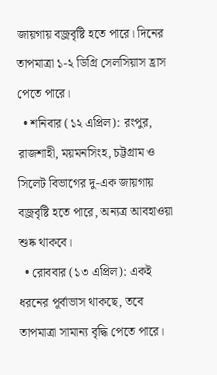জায়গায় বজ্রবৃষ্টি হতে পারে। দিনের তাপমাত্রা ১-২ ডিগ্রি সেলসিয়াস হ্রাস পেতে পারে।
  • শনিবার (১২ এপ্রিল): রংপুর, রাজশাহী, ময়মনসিংহ, চট্টগ্রাম ও সিলেট বিভাগের দু-এক জায়গায় বজ্রবৃষ্টি হতে পারে, অন্যত্র আবহাওয়া শুষ্ক থাকবে।
  • রোববার (১৩ এপ্রিল): একই ধরনের পূর্বাভাস থাকছে, তবে তাপমাত্রা সামান্য বৃদ্ধি পেতে পারে।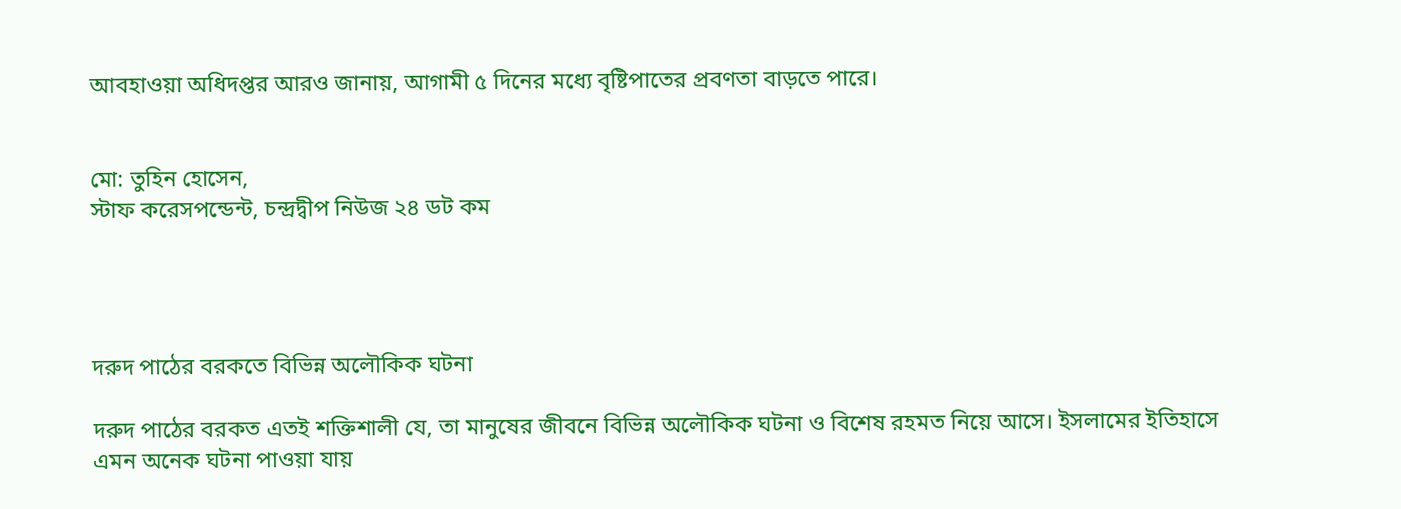আবহাওয়া অধিদপ্তর আরও জানায়, আগামী ৫ দিনের মধ্যে বৃষ্টিপাতের প্রবণতা বাড়তে পারে।


মো: তুহিন হোসেন,
স্টাফ করেসপন্ডেন্ট, চন্দ্রদ্বীপ নিউজ ২৪ ডট কম




দরুদ পাঠের বরকতে বিভিন্ন অলৌকিক ঘটনা

দরুদ পাঠের বরকত এতই শক্তিশালী যে, তা মানুষের জীবনে বিভিন্ন অলৌকিক ঘটনা ও বিশেষ রহমত নিয়ে আসে। ইসলামের ইতিহাসে এমন অনেক ঘটনা পাওয়া যায়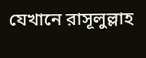যেখানে রাসূলুল্লাহ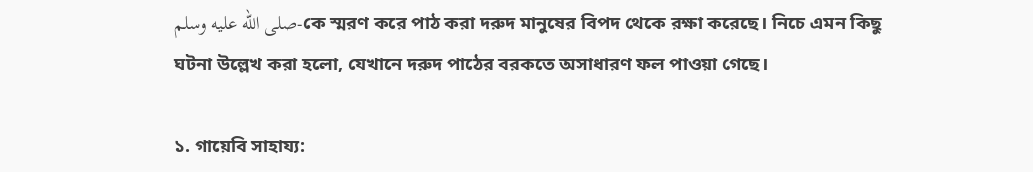صلى الله عليه وسلم-কে স্মরণ করে পাঠ করা দরুদ মানুষের বিপদ থেকে রক্ষা করেছে। নিচে এমন কিছু ঘটনা উল্লেখ করা হলো, যেখানে দরুদ পাঠের বরকতে অসাধারণ ফল পাওয়া গেছে।

১. গায়েবি সাহায্য: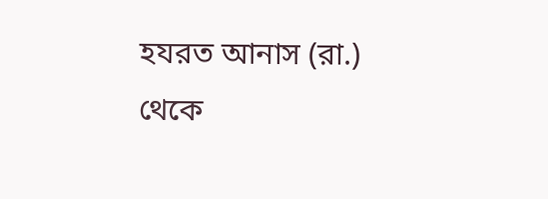হযরত আনাস (রা.) থেকে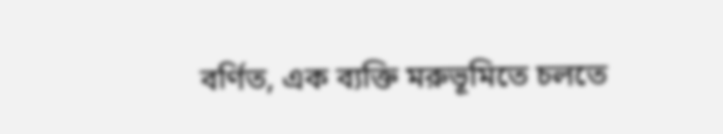বর্ণিত, এক ব্যক্তি মরুভূমিতে চলতে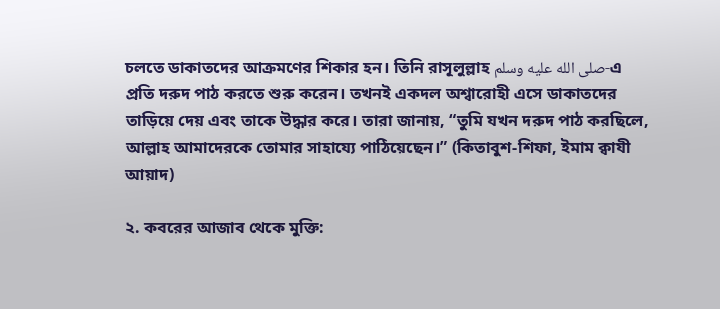চলতে ডাকাতদের আক্রমণের শিকার হন। তিনি রাসূলুল্লাহ صلى الله عليه وسلم-এ প্রতি দরুদ পাঠ করতে শুরু করেন। তখনই একদল অশ্বারোহী এসে ডাকাতদের তাড়িয়ে দেয় এবং তাকে উদ্ধার করে। তারা জানায়, “তুমি যখন দরুদ পাঠ করছিলে, আল্লাহ আমাদেরকে তোমার সাহায্যে পাঠিয়েছেন।” (কিতাবুশ-শিফা, ইমাম ক্বাযী আয়াদ)

২. কবরের আজাব থেকে মুক্তি: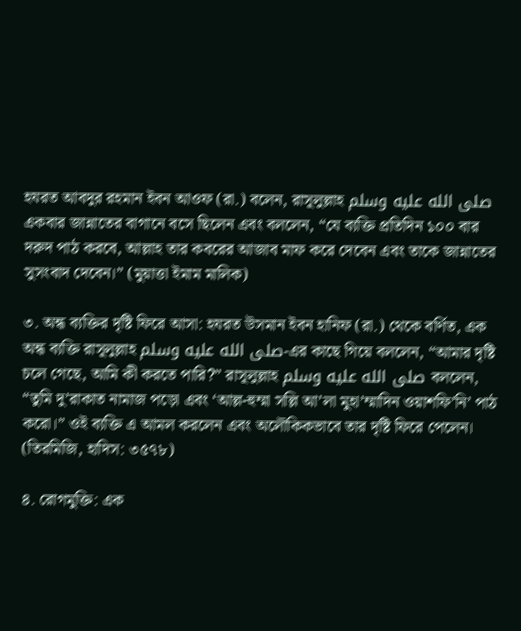হযরত আবদুর রহমান ইবন আওফ (রা.) বলেন, রাসূলুল্লাহ صلى الله عليه وسلم একবার জান্নাতের বাগানে বসে ছিলেন এবং বললেন, “যে ব্যক্তি প্রতিদিন ১০০ বার দরুদ পাঠ করবে, আল্লাহ তার কবরের আজাব মাফ করে দেবেন এবং তাকে জান্নাতের সুসংবাদ দেবেন।” (মুয়াত্তা ইমাম মালিক)

৩. অন্ধ ব্যক্তির দৃষ্টি ফিরে আসা: হযরত উসমান ইবন হানিফ (রা.) থেকে বর্ণিত, এক অন্ধ ব্যক্তি রাসূলুল্লাহ صلى الله عليه وسلم-এর কাছে গিয়ে বললেন, “আমার দৃষ্টি চলে গেছে, আমি কী করতে পারি?” রাসূলুল্লাহ صلى الله عليه وسلم বললেন, “তুমি দু’রাকাত নামাজ পড়ো এবং ‘আল্ল-হুম্মা সল্লি আ’লা মুহা’ম্মাদিন ওয়াশফি’নি’ পাঠ করো।” ওই ব্যক্তি এ আমল করলেন এবং অলৌকিকভাবে তার দৃষ্টি ফিরে পেলেন। (তিরমিজি, হাদিস: ৩৫৭৮)

৪. রোগমুক্তি: এক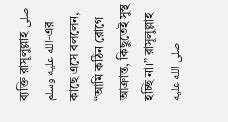ব্যক্তি রাসূলুল্লাহ صلى الله عليه وسلم-এর কাছে এসে বললেন, “আমি কঠিন রোগে আক্রান্ত, কিছুতেই সুস্থ হচ্ছি না।” রাসূলুল্লাহ صلى الله عليه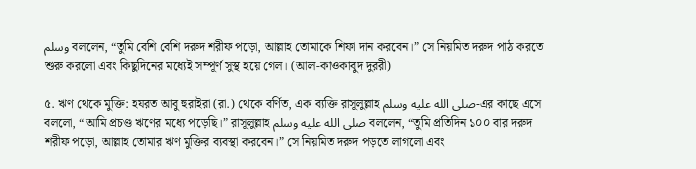وسلم বললেন, “তুমি বেশি বেশি দরুদ শরীফ পড়ো, আল্লাহ তোমাকে শিফা দান করবেন।” সে নিয়মিত দরুদ পাঠ করতে শুরু করলো এবং কিছুদিনের মধ্যেই সম্পূর্ণ সুস্থ হয়ে গেল। (আল-কাওকাবুদ দুররী)

৫. ঋণ থেকে মুক্তি: হযরত আবু হুরাইরা (রা.) থেকে বর্ণিত, এক ব্যক্তি রাসূলুল্লাহ صلى الله عليه وسلم-এর কাছে এসে বললো, “আমি প্রচণ্ড ঋণের মধ্যে পড়েছি।” রাসূলুল্লাহ صلى الله عليه وسلم বললেন, “তুমি প্রতিদিন ১০০ বার দরুদ শরীফ পড়ো, আল্লাহ তোমার ঋণ মুক্তির ব্যবস্থা করবেন।” সে নিয়মিত দরুদ পড়তে লাগলো এবং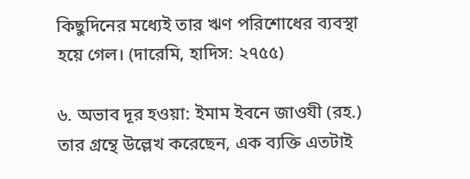কিছুদিনের মধ্যেই তার ঋণ পরিশোধের ব্যবস্থা হয়ে গেল। (দারেমি, হাদিস: ২৭৫৫)

৬. অভাব দূর হওয়া: ইমাম ইবনে জাওযী (রহ.) তার গ্রন্থে উল্লেখ করেছেন, এক ব্যক্তি এতটাই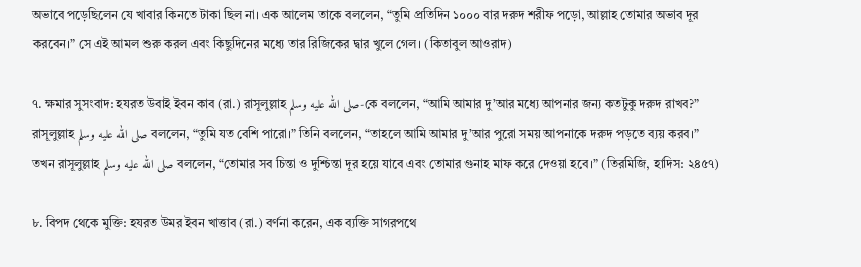অভাবে পড়েছিলেন যে খাবার কিনতে টাকা ছিল না। এক আলেম তাকে বললেন, “তুমি প্রতিদিন ১০০০ বার দরুদ শরীফ পড়ো, আল্লাহ তোমার অভাব দূর করবেন।” সে এই আমল শুরু করল এবং কিছুদিনের মধ্যে তার রিজিকের দ্বার খুলে গেল। (কিতাবুল আওরাদ)

৭. ক্ষমার সুসংবাদ: হযরত উবাই ইবন কাব (রা.) রাসূলুল্লাহ صلى الله عليه وسلم-কে বললেন, “আমি আমার দু’আর মধ্যে আপনার জন্য কতটুকু দরুদ রাখব?” রাসূলুল্লাহ صلى الله عليه وسلم বললেন, “তুমি যত বেশি পারো।” তিনি বললেন, “তাহলে আমি আমার দু’আর পুরো সময় আপনাকে দরুদ পড়তে ব্যয় করব।” তখন রাসূলুল্লাহ صلى الله عليه وسلم বললেন, “তোমার সব চিন্তা ও দুশ্চিন্তা দূর হয়ে যাবে এবং তোমার গুনাহ মাফ করে দেওয়া হবে।” (তিরমিজি, হাদিস: ২৪৫৭)

৮. বিপদ থেকে মুক্তি: হযরত উমর ইবন খাত্তাব (রা.) বর্ণনা করেন, এক ব্যক্তি সাগরপথে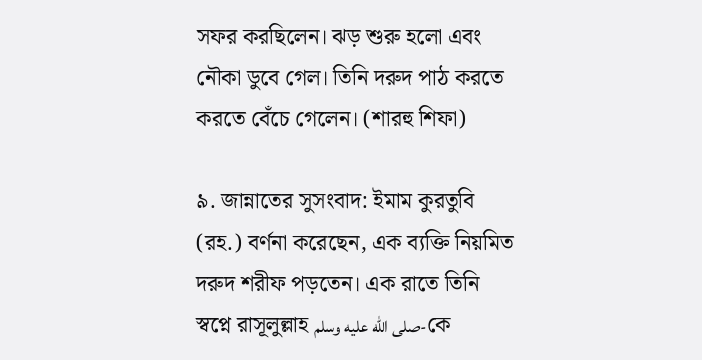সফর করছিলেন। ঝড় শুরু হলো এবং নৌকা ডুবে গেল। তিনি দরুদ পাঠ করতে করতে বেঁচে গেলেন। (শারহু শিফা)

৯. জান্নাতের সুসংবাদ: ইমাম কুরতুবি (রহ.) বর্ণনা করেছেন, এক ব্যক্তি নিয়মিত দরুদ শরীফ পড়তেন। এক রাতে তিনি স্বপ্নে রাসূলুল্লাহ صلى الله عليه وسلم-কে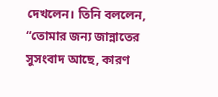দেখলেন। তিনি বললেন, “তোমার জন্য জান্নাতের সুসংবাদ আছে, কারণ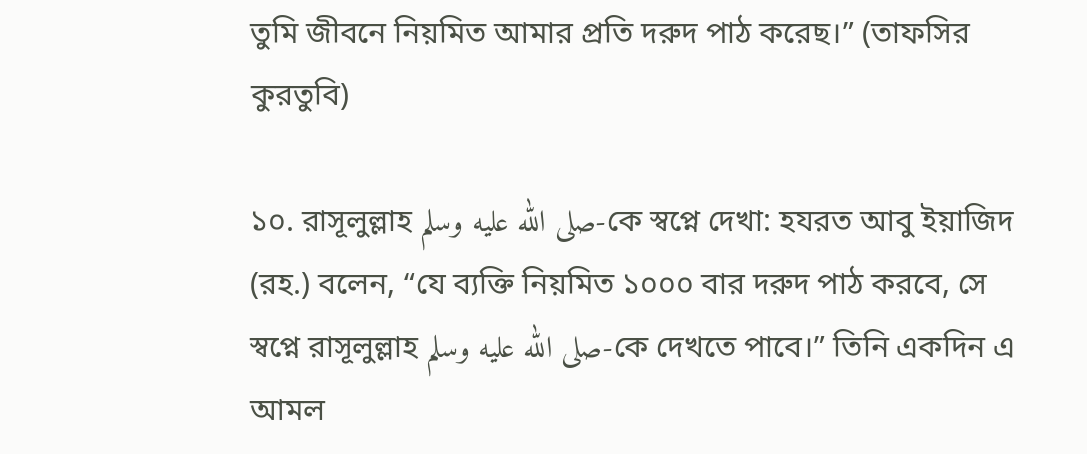তুমি জীবনে নিয়মিত আমার প্রতি দরুদ পাঠ করেছ।” (তাফসির কুরতুবি)

১০. রাসূলুল্লাহ صلى الله عليه وسلم-কে স্বপ্নে দেখা: হযরত আবু ইয়াজিদ (রহ.) বলেন, “যে ব্যক্তি নিয়মিত ১০০০ বার দরুদ পাঠ করবে, সে স্বপ্নে রাসূলুল্লাহ صلى الله عليه وسلم-কে দেখতে পাবে।” তিনি একদিন এ আমল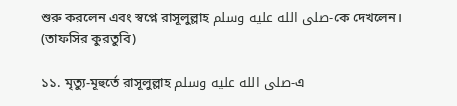শুরু করলেন এবং স্বপ্নে রাসূলুল্লাহ صلى الله عليه وسلم-কে দেখলেন। (তাফসির কুরতুবি)

১১. মৃত্যু-মূহুর্তে রাসূলুল্লাহ صلى الله عليه وسلم-এ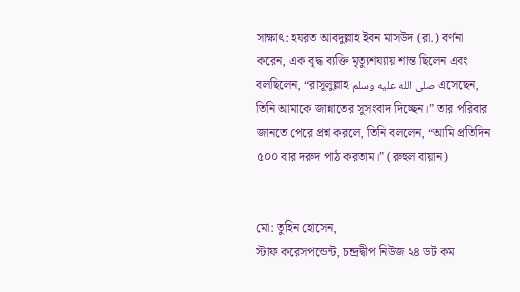সাক্ষাৎ: হযরত আবদুল্লাহ ইবন মাসউদ (রা.) বর্ণনা করেন, এক বৃদ্ধ ব্যক্তি মৃত্যুশয্যায় শান্ত ছিলেন এবং বলছিলেন, “রাসূলুল্লাহ صلى الله عليه وسلم এসেছেন, তিনি আমাকে জান্নাতের সুসংবাদ দিচ্ছেন।” তার পরিবার জানতে পেরে প্রশ্ন করলে, তিনি বললেন, “আমি প্রতিদিন ৫০০ বার দরুদ পাঠ করতাম।” (রুহুল বায়ান)


মো: তুহিন হোসেন,
স্টাফ করেসপন্ডেন্ট, চন্দ্রদ্বীপ নিউজ ২৪ ডট কম